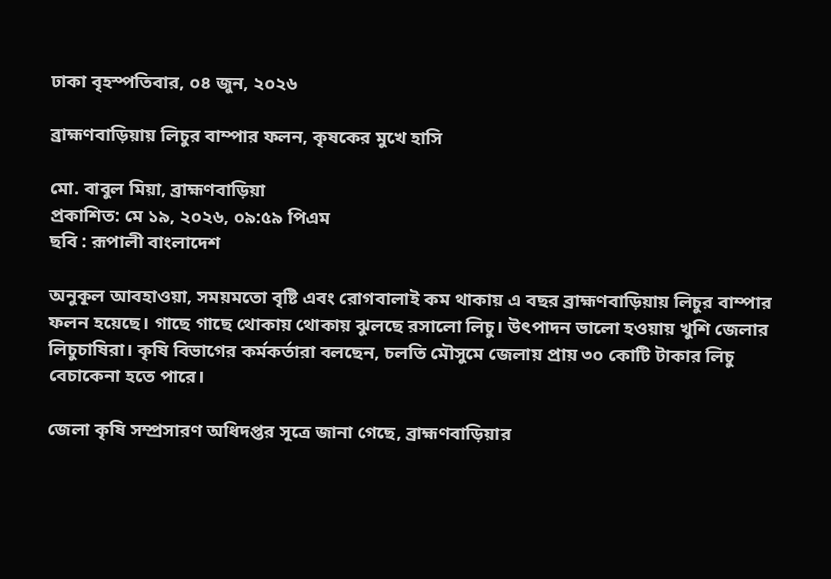ঢাকা বৃহস্পতিবার, ০৪ জুন, ২০২৬

ব্রাহ্মণবাড়িয়ায় লিচুর বাম্পার ফলন, কৃষকের মুখে হাসি

মো. বাবুল মিয়া, ব্রাহ্মণবাড়িয়া
প্রকাশিত: মে ১৯, ২০২৬, ০৯:৫৯ পিএম
ছবি : রূপালী বাংলাদেশ

অনুকূল আবহাওয়া, সময়মতো বৃষ্টি এবং রোগবালাই কম থাকায় এ বছর ব্রাহ্মণবাড়িয়ায় লিচুর বাম্পার ফলন হয়েছে। গাছে গাছে থোকায় থোকায় ঝুলছে রসালো লিচু। উৎপাদন ভালো হওয়ায় খুশি জেলার লিচুচাষিরা। কৃষি বিভাগের কর্মকর্তারা বলছেন, চলতি মৌসুমে জেলায় প্রায় ৩০ কোটি টাকার লিচু বেচাকেনা হতে পারে।

জেলা কৃষি সম্প্রসারণ অধিদপ্তর সূত্রে জানা গেছে, ব্রাহ্মণবাড়িয়ার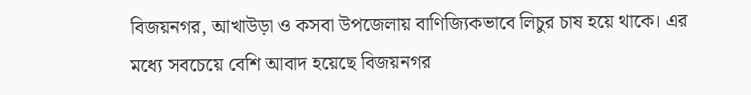বিজয়নগর, আখাউড়া ও কসবা উপজেলায় বাণিজ্যিকভাবে লিচুর চাষ হয়ে থাকে। এর মধ্যে সবচেয়ে বেশি আবাদ হয়েছে বিজয়নগর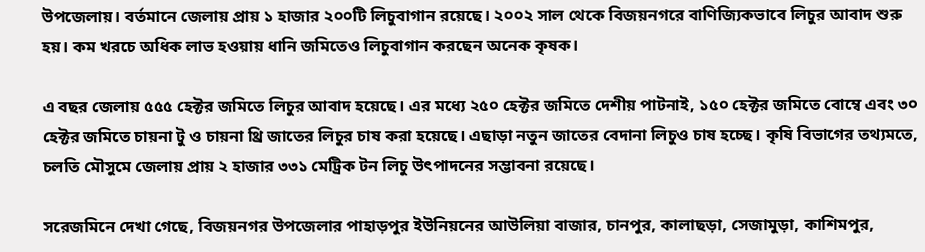উপজেলায়। বর্তমানে জেলায় প্রায় ১ হাজার ২০০টি লিচুবাগান রয়েছে। ২০০২ সাল থেকে বিজয়নগরে বাণিজ্যিকভাবে লিচুর আবাদ শুরু হয়। কম খরচে অধিক লাভ হওয়ায় ধানি জমিতেও লিচুবাগান করছেন অনেক কৃষক।

এ বছর জেলায় ৫৫৫ হেক্টর জমিতে লিচুর আবাদ হয়েছে। এর মধ্যে ২৫০ হেক্টর জমিতে দেশীয় পাটনাই, ১৫০ হেক্টর জমিতে বোম্বে এবং ৩০ হেক্টর জমিতে চায়না টু ও চায়না থ্রি জাতের লিচুর চাষ করা হয়েছে। এছাড়া নতুন জাতের বেদানা লিচুও চাষ হচ্ছে। কৃষি বিভাগের তথ্যমতে, চলতি মৌসুমে জেলায় প্রায় ২ হাজার ৩৩১ মেট্রিক টন লিচু উৎপাদনের সম্ভাবনা রয়েছে।

সরেজমিনে দেখা গেছে, বিজয়নগর উপজেলার পাহাড়পুর ইউনিয়নের আউলিয়া বাজার, চানপুর, কালাছড়া, সেজামুড়া, কাশিমপুর,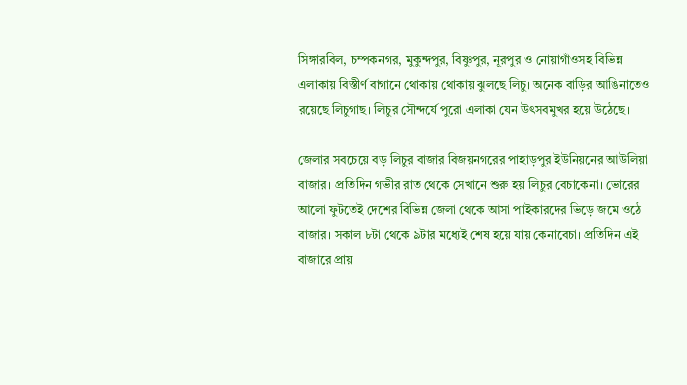সিঙ্গারবিল, চম্পকনগর, মুকুন্দপুর, বিষ্ণুপুর, নূরপুর ও নোয়াগাঁওসহ বিভিন্ন এলাকায় বিস্তীর্ণ বাগানে থোকায় থোকায় ঝুলছে লিচু। অনেক বাড়ির আঙিনাতেও রয়েছে লিচুগাছ। লিচুর সৌন্দর্যে পুরো এলাকা যেন উৎসবমুখর হয়ে উঠেছে।

জেলার সবচেয়ে বড় লিচুর বাজার বিজয়নগরের পাহাড়পুর ইউনিয়নের আউলিয়া বাজার। প্রতিদিন গভীর রাত থেকে সেখানে শুরু হয় লিচুর বেচাকেনা। ভোরের আলো ফুটতেই দেশের বিভিন্ন জেলা থেকে আসা পাইকারদের ভিড়ে জমে ওঠে বাজার। সকাল ৮টা থেকে ৯টার মধ্যেই শেষ হয়ে যায় কেনাবেচা। প্রতিদিন এই বাজারে প্রায়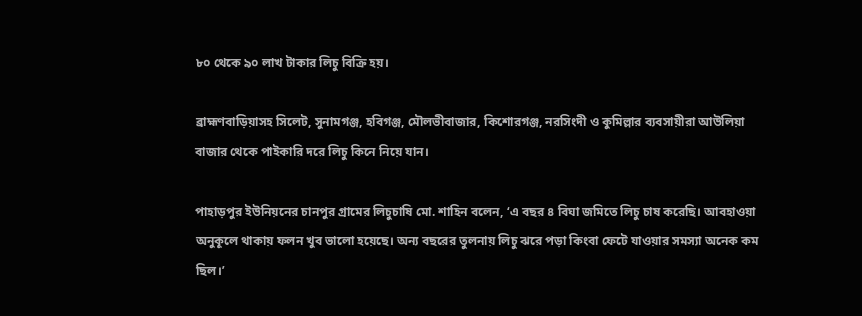৮০ থেকে ৯০ লাখ টাকার লিচু বিক্রি হয়।

ব্রাহ্মণবাড়িয়াসহ সিলেট, সুনামগঞ্জ, হবিগঞ্জ, মৌলভীবাজার, কিশোরগঞ্জ, নরসিংদী ও কুমিল্লার ব্যবসায়ীরা আউলিয়া বাজার থেকে পাইকারি দরে লিচু কিনে নিয়ে যান।

পাহাড়পুর ইউনিয়নের চানপুর গ্রামের লিচুচাষি মো. শাহিন বলেন, ‘এ বছর ৪ বিঘা জমিতে লিচু চাষ করেছি। আবহাওয়া অনুকূলে থাকায় ফলন খুব ভালো হয়েছে। অন্য বছরের তুলনায় লিচু ঝরে পড়া কিংবা ফেটে যাওয়ার সমস্যা অনেক কম ছিল।’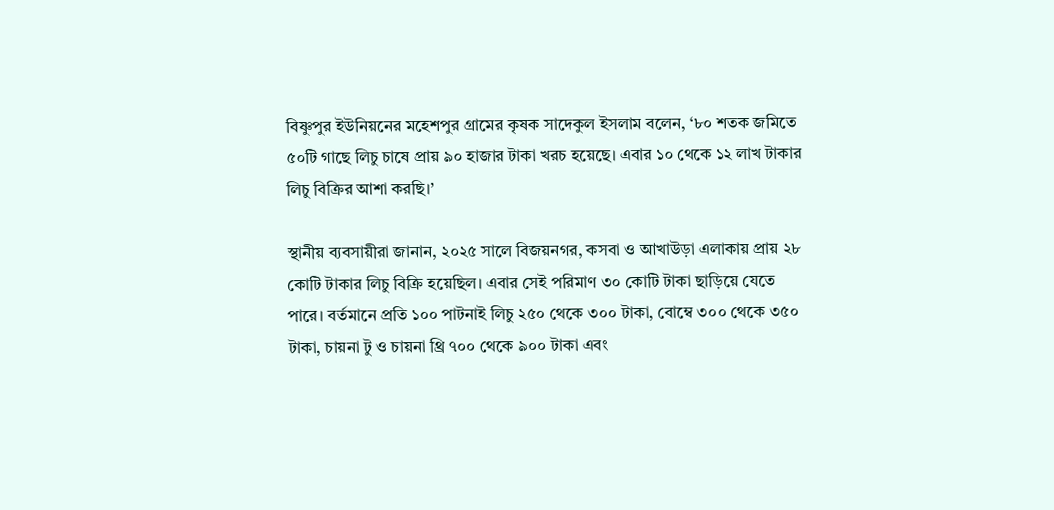বিষ্ণুপুর ইউনিয়নের মহেশপুর গ্রামের কৃষক সাদেকুল ইসলাম বলেন, ‘৮০ শতক জমিতে ৫০টি গাছে লিচু চাষে প্রায় ৯০ হাজার টাকা খরচ হয়েছে। এবার ১০ থেকে ১২ লাখ টাকার লিচু বিক্রির আশা করছি।’

স্থানীয় ব্যবসায়ীরা জানান, ২০২৫ সালে বিজয়নগর, কসবা ও আখাউড়া এলাকায় প্রায় ২৮ কোটি টাকার লিচু বিক্রি হয়েছিল। এবার সেই পরিমাণ ৩০ কোটি টাকা ছাড়িয়ে যেতে পারে। বর্তমানে প্রতি ১০০ পাটনাই লিচু ২৫০ থেকে ৩০০ টাকা, বোম্বে ৩০০ থেকে ৩৫০ টাকা, চায়না টু ও চায়না থ্রি ৭০০ থেকে ৯০০ টাকা এবং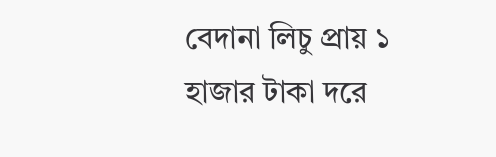বেদানা লিচু প্রায় ১ হাজার টাকা দরে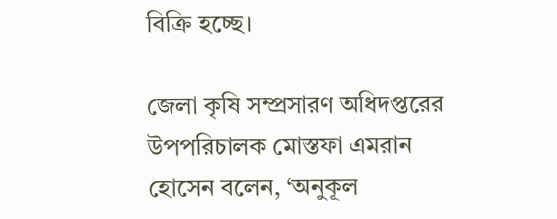বিক্রি হচ্ছে।

জেলা কৃষি সম্প্রসারণ অধিদপ্তরের উপপরিচালক মোস্তফা এমরান হোসেন বলেন, ‘অনুকূল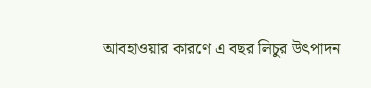আবহাওয়ার কারণে এ বছর লিচুর উৎপাদন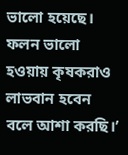ভালো হয়েছে। ফলন ভালো হওয়ায় কৃষকরাও লাভবান হবেন বলে আশা করছি।’